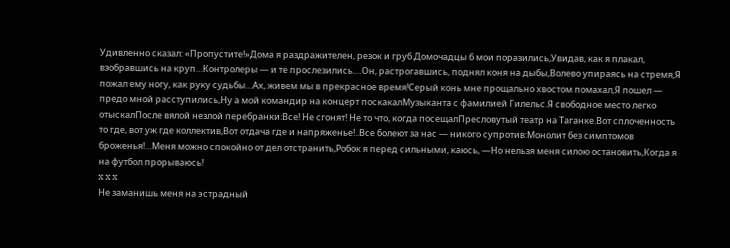Удивленно сказал: «Пропустите!»Дома я раздражителен, резок и груб.Домочадцы б мои поразились,Увидав, как я плакал, взобравшись на круп…Контролеры — и те прослезились.…Он, растрогавшись, поднял коня на дыбы,Волево упираясь на стремя,Я пожал ему ногу, как руку судьбы…Ах, живем мы в прекрасное время!Серый конь мне прощально хвостом помахал,Я пошел — предо мной расступились,Ну а мой командир на концерт поскакалМузыканта с фамилией Гилельс.Я свободное место легко отыскалПосле вялой незлой перебранки:Все! Не сгонят! Не то что, когда посещалПресловутый театр на Таганке.Вот сплоченность то где, вот уж где коллектив,Вот отдача где и напряженье!..Все болеют за нас — никого супротив:Монолит без симптомов броженья!…Меня можно спокойно от дел отстранить,Робок я перед сильными, каюсь, —Но нельзя меня силою остановить,Когда я на футбол прорываюсь!
x x x
Не заманишь меня на эстрадный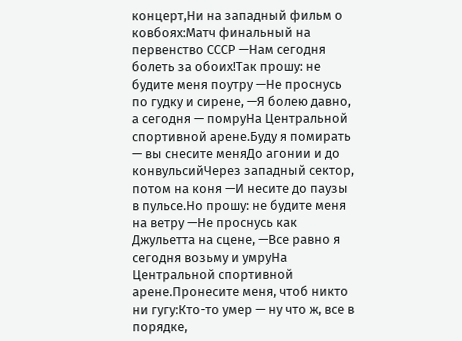концерт,Ни на западный фильм о ковбоях:Матч финальный на первенство СССР —Нам сегодня болеть за обоих!Так прошу: не будите меня поутру —Не проснусь по гудку и сирене, —Я болею давно, а сегодня — помруНа Центральной спортивной арене.Буду я помирать — вы снесите меняДо агонии и до конвульсийЧерез западный сектор, потом на коня —И несите до паузы в пульсе.Но прошу: не будите меня на ветру —Не проснусь как Джульетта на сцене, —Все равно я сегодня возьму и умруНа Центральной спортивной арене.Пронесите меня, чтоб никто ни гугу:Кто-то умер — ну что ж, все в порядке,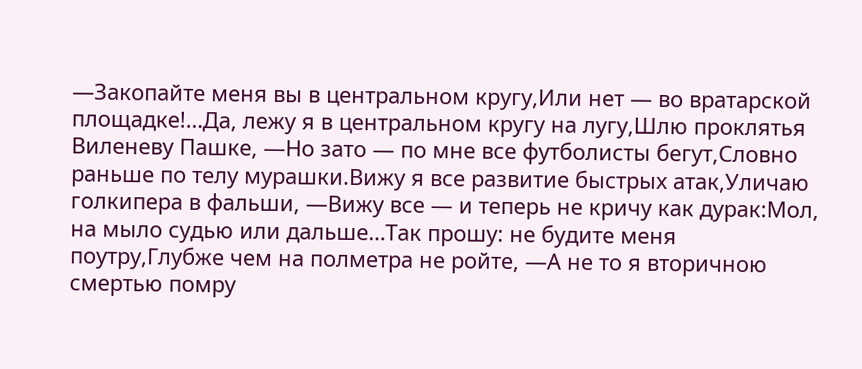—Закопайте меня вы в центральном кругу,Или нет — во вратарской площадке!…Да, лежу я в центральном кругу на лугу,Шлю проклятья Виленеву Пашке, —Но зато — по мне все футболисты бегут,Словно раньше по телу мурашки.Вижу я все развитие быстрых атак,Уличаю голкипера в фальши, —Вижу все — и теперь не кричу как дурак:Мол, на мыло судью или дальше…Так прошу: не будите меня поутру,Глубже чем на полметра не ройте, —А не то я вторичною смертью помру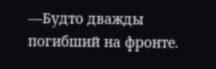—Будто дважды погибший на фронте.